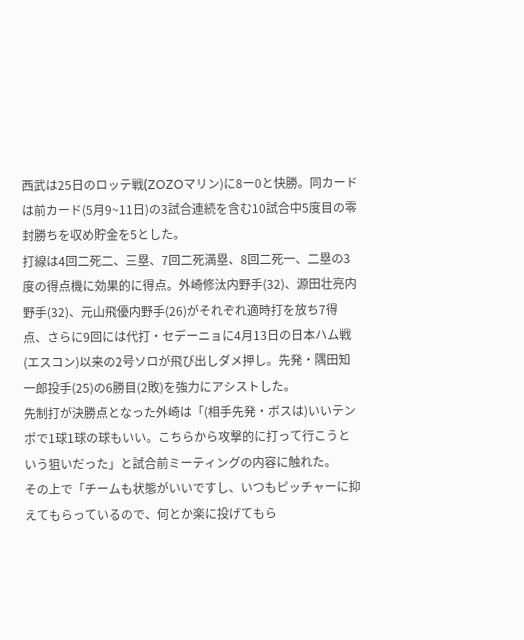西武は25日のロッテ戦(ZOZOマリン)に8ー0と快勝。同カードは前カード(5月9~11日)の3試合連続を含む10試合中5度目の零封勝ちを収め貯金を5とした。
打線は4回二死二、三塁、7回二死満塁、8回二死一、二塁の3度の得点機に効果的に得点。外崎修汰内野手(32)、源田壮亮内野手(32)、元山飛優内野手(26)がそれぞれ適時打を放ち7得点、さらに9回には代打・セデーニョに4月13日の日本ハム戦(エスコン)以来の2号ソロが飛び出しダメ押し。先発・隅田知一郎投手(25)の6勝目(2敗)を強力にアシストした。
先制打が決勝点となった外崎は「(相手先発・ボスは)いいテンポで1球1球の球もいい。こちらから攻撃的に打って行こうという狙いだった」と試合前ミーティングの内容に触れた。
その上で「チームも状態がいいですし、いつもピッチャーに抑えてもらっているので、何とか楽に投げてもら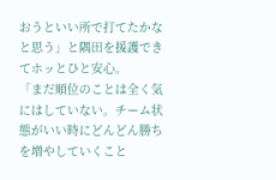おうといい所で打てたかなと思う」と隅田を援護できてホッとひと安心。
「まだ順位のことは全く気にはしていない。チーム状態がいい時にどんどん勝ちを増やしていくこと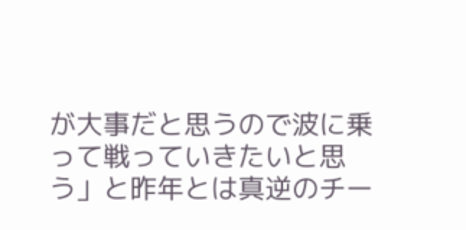が大事だと思うので波に乗って戦っていきたいと思う」と昨年とは真逆のチー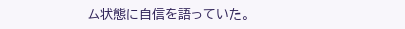ム状態に自信を語っていた。